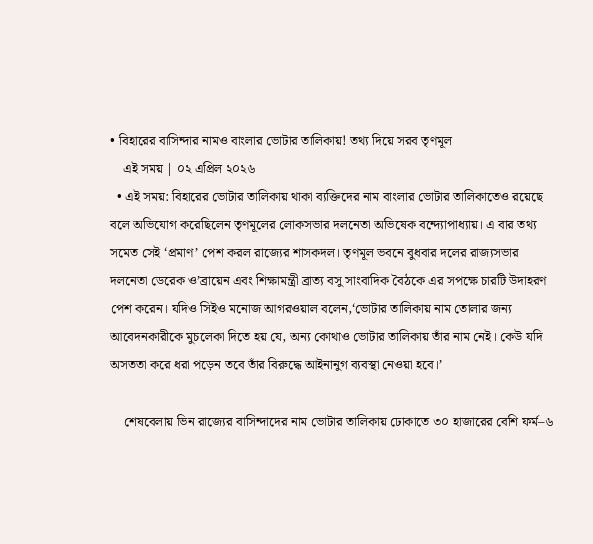• বিহারের বাসিন্দার নামও বাংলার ভোটার তালিকায়! তথ্য দিয়ে সরব তৃণমূল
    এই সময় | ০২ এপ্রিল ২০২৬
  • এই সময়: বিহারের ভোটার তালিকায় থাকা ব্যক্তিদের নাম বাংলার ভোটার তালিকাতেও রয়েছে বলে অভিযোগ করেছিলেন তৃণমূলের লোকসভার দলনেতা অভিষেক বন্দ্যোপাধ্যায়। এ বার তথ্য সমেত সেই ‘প্রমাণ’ পেশ করল রাজ্যের শাসকদল। তৃণমূল ভবনে বুধবার দলের রাজ্যসভার দলনেতা ডেরেক ও’ব্রায়েন এবং শিক্ষামন্ত্রী ব্রাত্য বসু সাংবাদিক বৈঠকে এর সপক্ষে চারটি উদাহরণ পেশ করেন। যদিও সিইও মনোজ আগরওয়াল বলেন,‘ভোটার তালিকায় নাম তোলার জন্য আবেদনকারীকে মুচলেকা দিতে হয় যে, অন্য কোথাও ভোটার তালিকায় তাঁর নাম নেই। কেউ যদি অসততা করে ধরা পড়েন তবে তাঁর বিরুদ্ধে আইনানুগ ব্যবস্থা নেওয়া হবে।’

    শেষবেলায় ভিন রাজ্যের বাসিন্দাদের নাম ভোটার তালিকায় ঢোকাতে ৩০ হাজারের বেশি ফর্ম–৬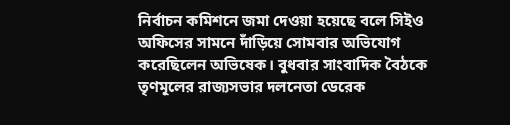নির্বাচন কমিশনে জমা দেওয়া হয়েছে বলে সিইও অফিসের সামনে দাঁড়িয়ে সোমবার অভিযোগ করেছিলেন অভিষেক। বুধবার সাংবাদিক বৈঠকে তৃণমূলের রাজ্যসভার দলনেতা ডেরেক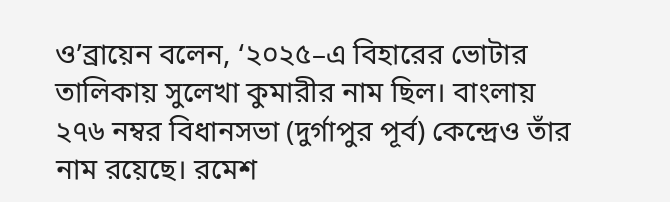ও’ব্রায়েন বলেন, ‘২০২৫–এ বিহারের ভোটার তালিকায় সুলেখা কুমারীর নাম ছিল। বাংলায় ২৭৬ নম্বর বিধানসভা (দুর্গাপুর পূর্ব) কেন্দ্রেও তাঁর নাম রয়েছে। রমেশ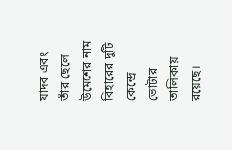যাদব এবং তাঁর ছেলে উমেশের নাম বিহারের দুটি কেন্দ্রে ভোটার তালিকায় রয়েছে।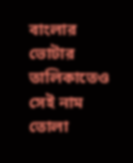বাংলার ভোটার তালিকাতেও সেই নাম তোলা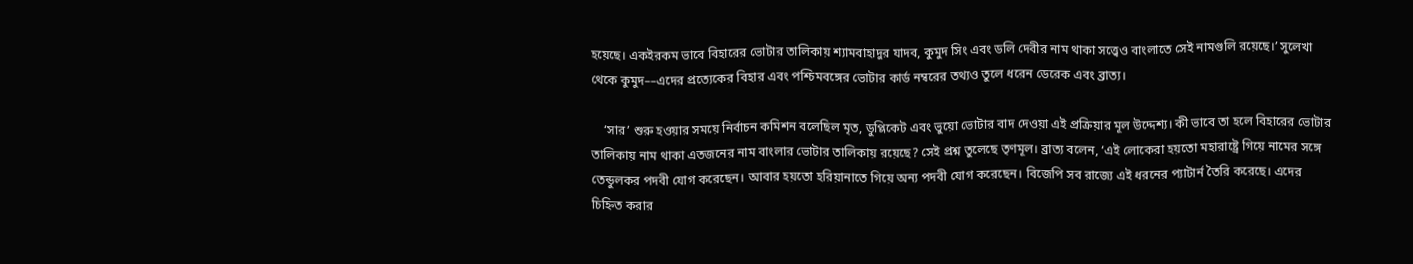হয়েছে। একইরকম ভাবে বিহারের ভোটার তালিকায় শ্যামবাহাদুর যাদব, কুমুদ সিং এবং ডলি দেবীর নাম থাকা সত্ত্বেও বাংলাতে সেই নামগুলি রয়েছে।’ সুলেখা থেকে কুমুদ––এদের প্রত্যেকের বিহার এবং পশ্চিমবঙ্গের ভোটার কার্ড নম্বরের তথ্যও তুলে ধরেন ডেরেক এবং ব্রাত্য।

    ‘সার’ শুরু হওয়ার সময়ে নির্বাচন কমিশন বলেছিল মৃত, ডুপ্লিকেট এবং ভুয়ো ভোটার বাদ দেওয়া এই প্রক্রিয়ার মূল উদ্দেশ্য। কী ভাবে তা হলে বিহারের ভোটার তালিকায় নাম থাকা এতজনের নাম বাংলার ভোটার তালিকায় রয়েছে? সেই প্রশ্ন তুলেছে তৃণমূল। ব্রাত্য বলেন, ‘এই লোকেরা হয়তো মহারাষ্ট্রে গিয়ে নামের সঙ্গে তেন্ডুলকর পদবী যোগ করেছেন। আবার হয়তো হরিয়ানাতে গিয়ে অন্য পদবী যোগ করেছেন। বিজেপি সব রাজ্যে এই ধরনের প্যাটার্ন তৈরি করেছে। এদের চিহ্নিত করার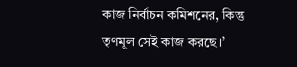কাজ নির্বাচন কমিশনের, কিন্তু তৃণমূল সেই কাজ করছে।’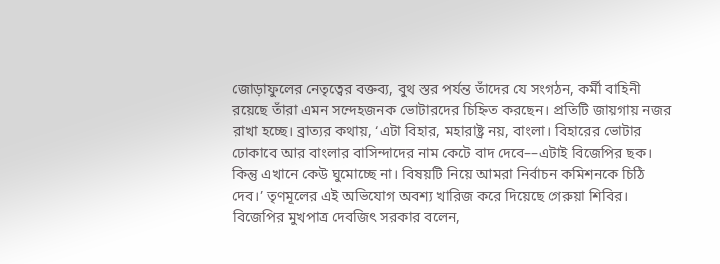জোড়াফুলের নেতৃত্বের বক্তব্য, বুথ স্তর পর্যন্ত তাঁদের যে সংগঠন, কর্মী বাহিনী রয়েছে তাঁরা এমন সন্দেহজনক ভোটারদের চিহ্নিত করছেন। প্রতিটি জায়গায় নজর রাখা হচ্ছে। ব্রাত্যর কথায়, ‘এটা বিহার, মহারাষ্ট্র নয়, বাংলা। বিহারের ভোটার ঢোকাবে আর বাংলার বাসিন্দাদের নাম কেটে বাদ দেবে––এটাই বিজেপির ছক। কিন্তু এখানে কেউ ঘুমোচ্ছে না। বিষয়টি নিয়ে আমরা নির্বাচন কমিশনকে চিঠি দেব।’ তৃণমূলের এই অভিযোগ অবশ্য খারিজ করে দিয়েছে গেরুয়া শিবির। বিজেপির মুখপাত্র দেবজিৎ সরকার বলেন,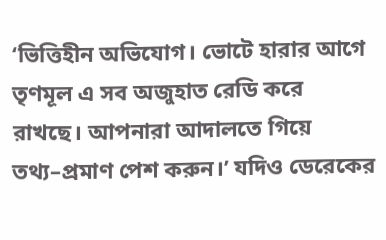‘ভিত্তিহীন অভিযোগ। ভোটে হারার আগে তৃণমূল এ সব অজুহাত রেডি করে রাখছে। আপনারা আদালতে গিয়ে তথ্য–প্রমাণ পেশ করুন।’ যদিও ডেরেকের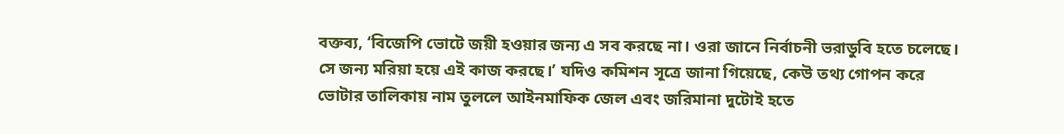বক্তব্য, ‘বিজেপি ভোটে জয়ী হওয়ার জন্য এ সব করছে না। ওরা জানে নির্বাচনী ভরাডুবি হতে চলেছে। সে জন্য মরিয়া হয়ে এই কাজ করছে।’ যদিও কমিশন সূত্রে জানা গিয়েছে, কেউ তথ্য গোপন করে ভোটার তালিকায় নাম তুললে আইনমাফিক জেল এবং জরিমানা দুটোই হতে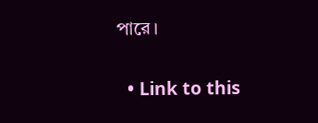পারে।

  • Link to this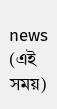news (এই সময়)